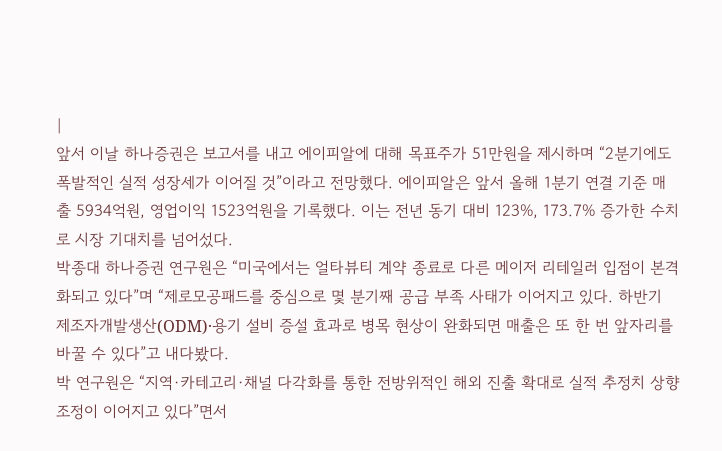|
앞서 이날 하나증권은 보고서를 내고 에이피알에 대해 목표주가 51만원을 제시하며 “2분기에도 폭발적인 실적 성장세가 이어질 것”이라고 전망했다. 에이피알은 앞서 올해 1분기 연결 기준 매출 5934억원, 영업이익 1523억원을 기록했다. 이는 전년 동기 대비 123%, 173.7% 증가한 수치로 시장 기대치를 넘어섰다.
박종대 하나증권 연구원은 “미국에서는 얼타뷰티 계약 종료로 다른 메이저 리테일러 입점이 본격화되고 있다”며 “제로모공패드를 중심으로 몇 분기째 공급 부족 사태가 이어지고 있다. 하반기 제조자개발생산(ODM)·용기 설비 증설 효과로 병목 현상이 완화되면 매출은 또 한 번 앞자리를 바꿀 수 있다”고 내다봤다.
박 연구원은 “지역·카테고리·채널 다각화를 통한 전방위적인 해외 진출 확대로 실적 추정치 상향 조정이 이어지고 있다”면서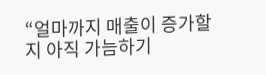“얼마까지 매출이 증가할지 아직 가늠하기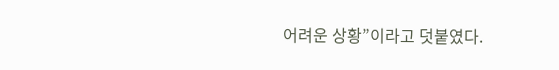어려운 상황”이라고 덧붙였다.